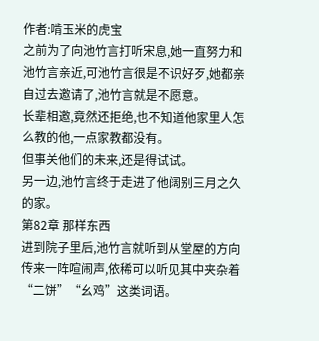作者:啃玉米的虎宝
之前为了向池竹言打听宋息,她一直努力和池竹言亲近,可池竹言很是不识好歹,她都亲自过去邀请了,池竹言就是不愿意。
长辈相邀,竟然还拒绝,也不知道他家里人怎么教的他,一点家教都没有。
但事关他们的未来,还是得试试。
另一边,池竹言终于走进了他阔别三月之久的家。
第82章 那样东西
进到院子里后,池竹言就听到从堂屋的方向传来一阵喧闹声,依稀可以听见其中夹杂着“二饼”“幺鸡”这类词语。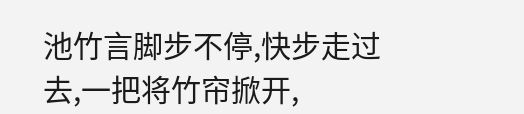池竹言脚步不停,快步走过去,一把将竹帘掀开,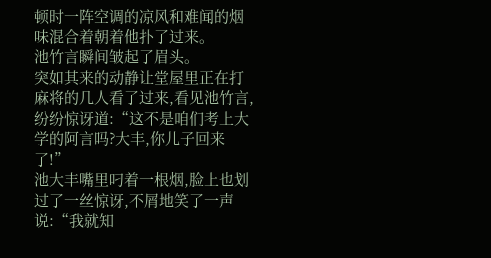顿时一阵空调的凉风和难闻的烟味混合着朝着他扑了过来。
池竹言瞬间皱起了眉头。
突如其来的动静让堂屋里正在打麻将的几人看了过来,看见池竹言,纷纷惊讶道:“这不是咱们考上大学的阿言吗?大丰,你儿子回来了!”
池大丰嘴里叼着一根烟,脸上也划过了一丝惊讶,不屑地笑了一声说:“我就知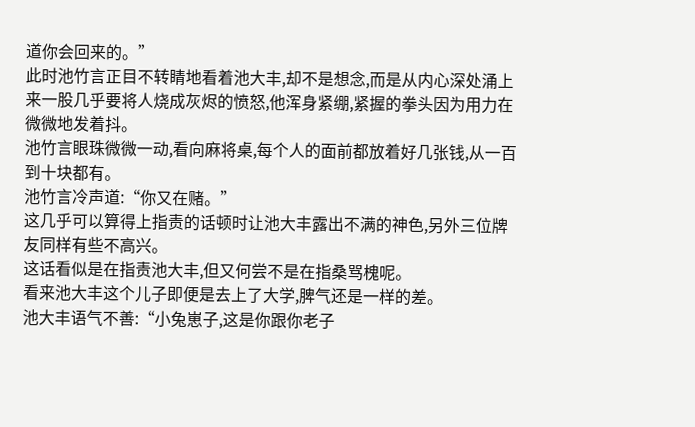道你会回来的。”
此时池竹言正目不转睛地看着池大丰,却不是想念,而是从内心深处涌上来一股几乎要将人烧成灰烬的愤怒,他浑身紧绷,紧握的拳头因为用力在微微地发着抖。
池竹言眼珠微微一动,看向麻将桌,每个人的面前都放着好几张钱,从一百到十块都有。
池竹言冷声道:“你又在赌。”
这几乎可以算得上指责的话顿时让池大丰露出不满的神色,另外三位牌友同样有些不高兴。
这话看似是在指责池大丰,但又何尝不是在指桑骂槐呢。
看来池大丰这个儿子即便是去上了大学,脾气还是一样的差。
池大丰语气不善:“小兔崽子,这是你跟你老子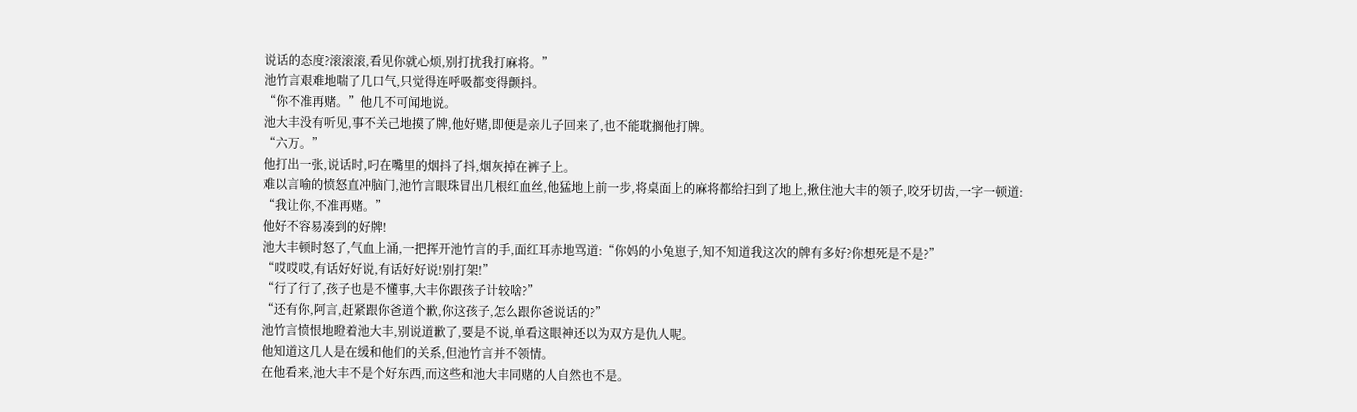说话的态度?滚滚滚,看见你就心烦,别打扰我打麻将。”
池竹言艰难地喘了几口气,只觉得连呼吸都变得颤抖。
“你不准再赌。”他几不可闻地说。
池大丰没有听见,事不关己地摸了牌,他好赌,即便是亲儿子回来了,也不能耽搁他打牌。
“六万。”
他打出一张,说话时,叼在嘴里的烟抖了抖,烟灰掉在裤子上。
难以言喻的愤怒直冲脑门,池竹言眼珠冒出几根红血丝,他猛地上前一步,将桌面上的麻将都给扫到了地上,揪住池大丰的领子,咬牙切齿,一字一顿道:
“我让你,不准再赌。”
他好不容易凑到的好牌!
池大丰顿时怒了,气血上涌,一把挥开池竹言的手,面红耳赤地骂道:“你妈的小兔崽子,知不知道我这次的牌有多好?你想死是不是?”
“哎哎哎,有话好好说,有话好好说!别打架!”
“行了行了,孩子也是不懂事,大丰你跟孩子计较啥?”
“还有你,阿言,赶紧跟你爸道个歉,你这孩子,怎么跟你爸说话的?”
池竹言愤恨地瞪着池大丰,别说道歉了,要是不说,单看这眼神还以为双方是仇人呢。
他知道这几人是在缓和他们的关系,但池竹言并不领情。
在他看来,池大丰不是个好东西,而这些和池大丰同赌的人自然也不是。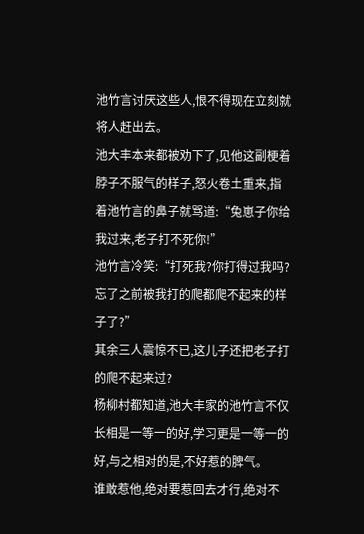池竹言讨厌这些人,恨不得现在立刻就将人赶出去。
池大丰本来都被劝下了,见他这副梗着脖子不服气的样子,怒火卷土重来,指着池竹言的鼻子就骂道:“兔崽子你给我过来,老子打不死你!”
池竹言冷笑:“打死我?你打得过我吗?忘了之前被我打的爬都爬不起来的样子了?”
其余三人震惊不已,这儿子还把老子打的爬不起来过?
杨柳村都知道,池大丰家的池竹言不仅长相是一等一的好,学习更是一等一的好,与之相对的是,不好惹的脾气。
谁敢惹他,绝对要惹回去才行,绝对不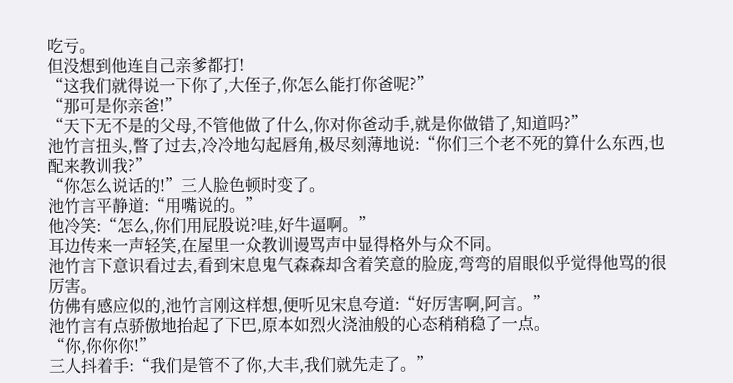吃亏。
但没想到他连自己亲爹都打!
“这我们就得说一下你了,大侄子,你怎么能打你爸呢?”
“那可是你亲爸!”
“天下无不是的父母,不管他做了什么,你对你爸动手,就是你做错了,知道吗?”
池竹言扭头,瞥了过去,冷冷地勾起唇角,极尽刻薄地说:“你们三个老不死的算什么东西,也配来教训我?”
“你怎么说话的!”三人脸色顿时变了。
池竹言平静道:“用嘴说的。”
他冷笑:“怎么,你们用屁股说?哇,好牛逼啊。”
耳边传来一声轻笑,在屋里一众教训谩骂声中显得格外与众不同。
池竹言下意识看过去,看到宋息鬼气森森却含着笑意的脸庞,弯弯的眉眼似乎觉得他骂的很厉害。
仿佛有感应似的,池竹言刚这样想,便听见宋息夸道:“好厉害啊,阿言。”
池竹言有点骄傲地抬起了下巴,原本如烈火浇油般的心态稍稍稳了一点。
“你,你你你!”
三人抖着手:“我们是管不了你,大丰,我们就先走了。”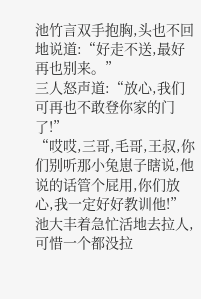池竹言双手抱胸,头也不回地说道:“好走不送,最好再也别来。”
三人怒声道:“放心,我们可再也不敢登你家的门了!”
“哎哎,三哥,毛哥,王叔,你们别听那小兔崽子瞎说,他说的话管个屁用,你们放心,我一定好好教训他!”
池大丰着急忙活地去拉人,可惜一个都没拉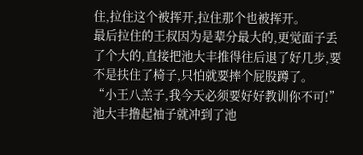住,拉住这个被挥开,拉住那个也被挥开。
最后拉住的王叔因为是辈分最大的,更觉面子丢了个大的,直接把池大丰推得往后退了好几步,要不是扶住了椅子,只怕就要摔个屁股蹲了。
“小王八羔子,我今天必须要好好教训你不可!”
池大丰撸起袖子就冲到了池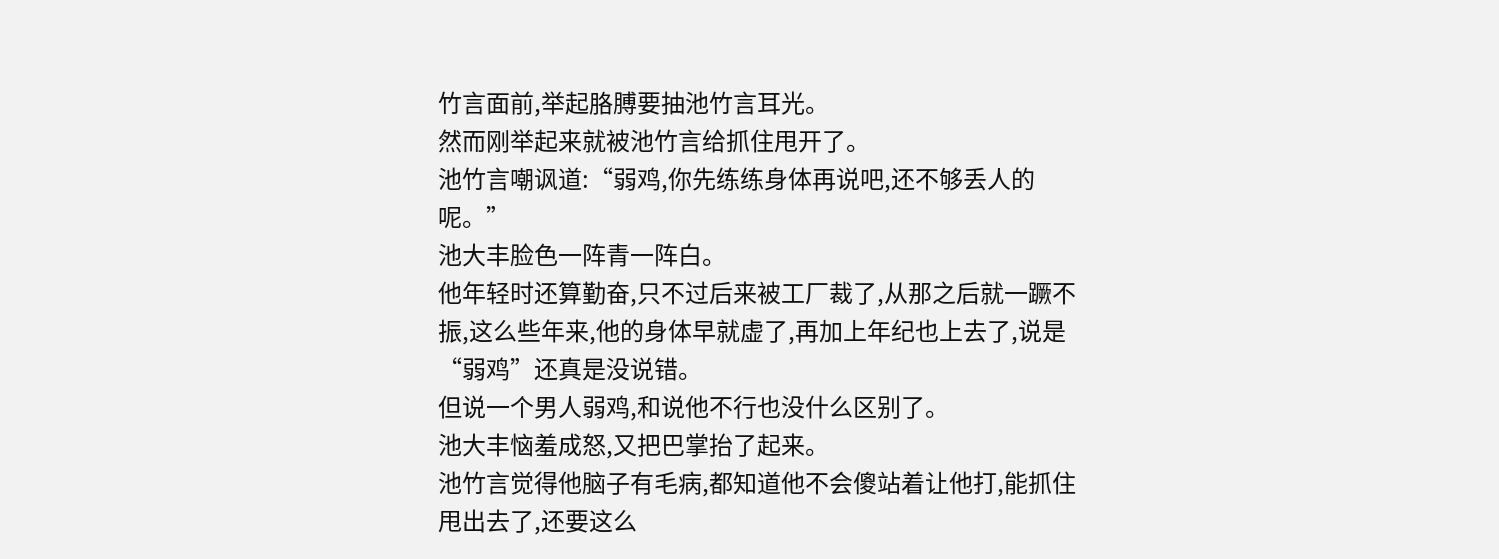竹言面前,举起胳膊要抽池竹言耳光。
然而刚举起来就被池竹言给抓住甩开了。
池竹言嘲讽道:“弱鸡,你先练练身体再说吧,还不够丢人的呢。”
池大丰脸色一阵青一阵白。
他年轻时还算勤奋,只不过后来被工厂裁了,从那之后就一蹶不振,这么些年来,他的身体早就虚了,再加上年纪也上去了,说是“弱鸡”还真是没说错。
但说一个男人弱鸡,和说他不行也没什么区别了。
池大丰恼羞成怒,又把巴掌抬了起来。
池竹言觉得他脑子有毛病,都知道他不会傻站着让他打,能抓住甩出去了,还要这么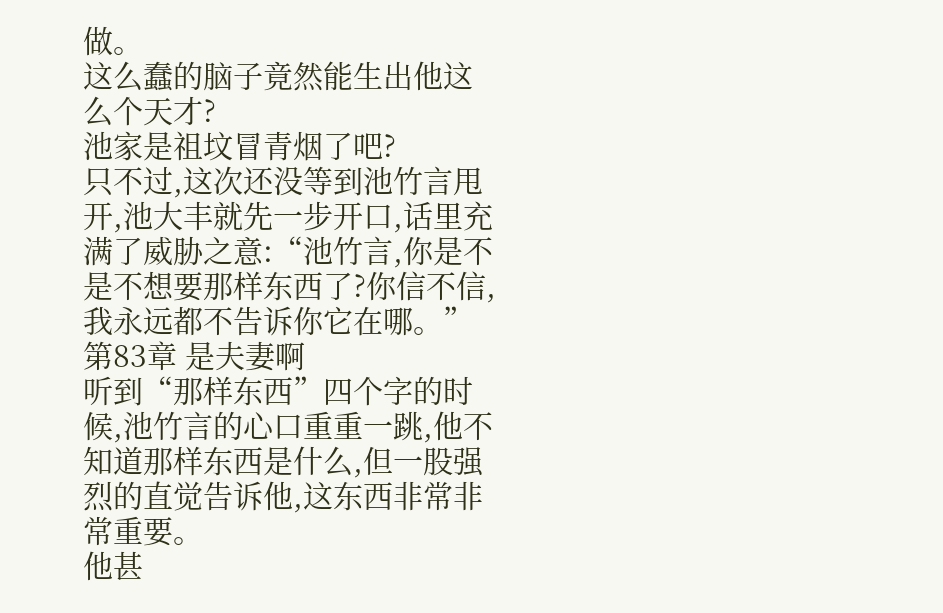做。
这么蠢的脑子竟然能生出他这么个天才?
池家是祖坟冒青烟了吧?
只不过,这次还没等到池竹言甩开,池大丰就先一步开口,话里充满了威胁之意:“池竹言,你是不是不想要那样东西了?你信不信,我永远都不告诉你它在哪。”
第83章 是夫妻啊
听到“那样东西”四个字的时候,池竹言的心口重重一跳,他不知道那样东西是什么,但一股强烈的直觉告诉他,这东西非常非常重要。
他甚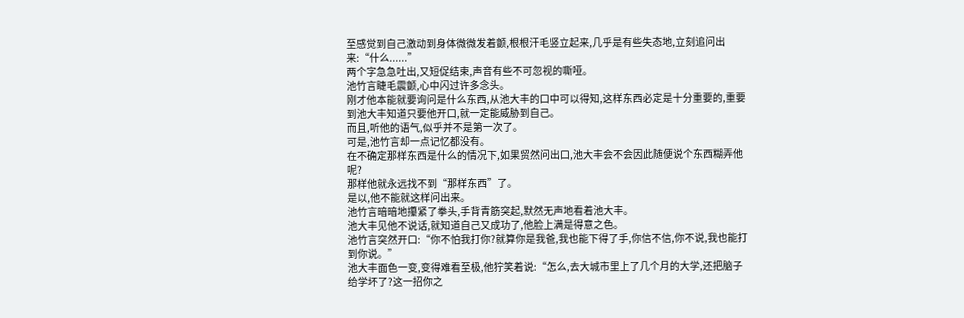至感觉到自己激动到身体微微发着颤,根根汗毛竖立起来,几乎是有些失态地,立刻追问出来:“什么......”
两个字急急吐出,又短促结束,声音有些不可忽视的嘶哑。
池竹言睫毛震颤,心中闪过许多念头。
刚才他本能就要询问是什么东西,从池大丰的口中可以得知,这样东西必定是十分重要的,重要到池大丰知道只要他开口,就一定能威胁到自己。
而且,听他的语气,似乎并不是第一次了。
可是,池竹言却一点记忆都没有。
在不确定那样东西是什么的情况下,如果贸然问出口,池大丰会不会因此随便说个东西糊弄他呢?
那样他就永远找不到“那样东西”了。
是以,他不能就这样问出来。
池竹言暗暗地攥紧了拳头,手背青筋突起,默然无声地看着池大丰。
池大丰见他不说话,就知道自己又成功了,他脸上满是得意之色。
池竹言突然开口:“你不怕我打你?就算你是我爸,我也能下得了手,你信不信,你不说,我也能打到你说。”
池大丰面色一变,变得难看至极,他狞笑着说:“怎么,去大城市里上了几个月的大学,还把脑子给学坏了?这一招你之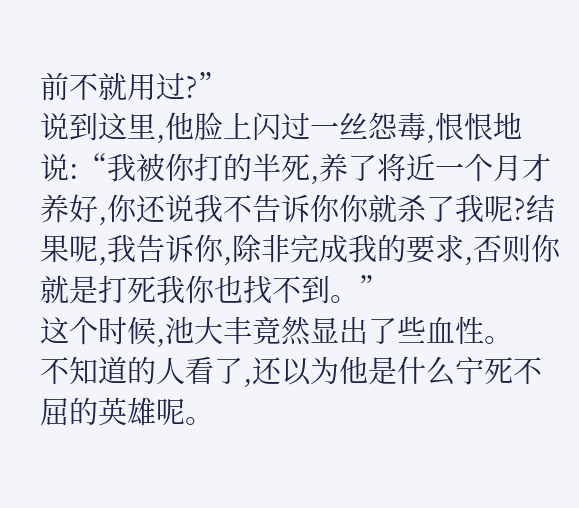前不就用过?”
说到这里,他脸上闪过一丝怨毒,恨恨地说:“我被你打的半死,养了将近一个月才养好,你还说我不告诉你你就杀了我呢?结果呢,我告诉你,除非完成我的要求,否则你就是打死我你也找不到。”
这个时候,池大丰竟然显出了些血性。
不知道的人看了,还以为他是什么宁死不屈的英雄呢。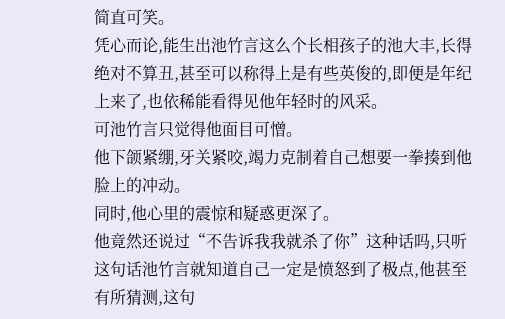简直可笑。
凭心而论,能生出池竹言这么个长相孩子的池大丰,长得绝对不算丑,甚至可以称得上是有些英俊的,即便是年纪上来了,也依稀能看得见他年轻时的风采。
可池竹言只觉得他面目可憎。
他下颌紧绷,牙关紧咬,竭力克制着自己想要一拳揍到他脸上的冲动。
同时,他心里的震惊和疑惑更深了。
他竟然还说过“不告诉我我就杀了你”这种话吗,只听这句话池竹言就知道自己一定是愤怒到了极点,他甚至有所猜测,这句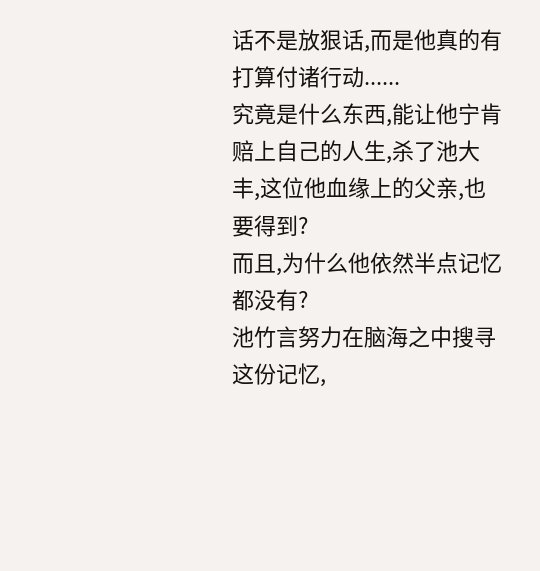话不是放狠话,而是他真的有打算付诸行动......
究竟是什么东西,能让他宁肯赔上自己的人生,杀了池大丰,这位他血缘上的父亲,也要得到?
而且,为什么他依然半点记忆都没有?
池竹言努力在脑海之中搜寻这份记忆,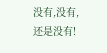没有,没有,还是没有!